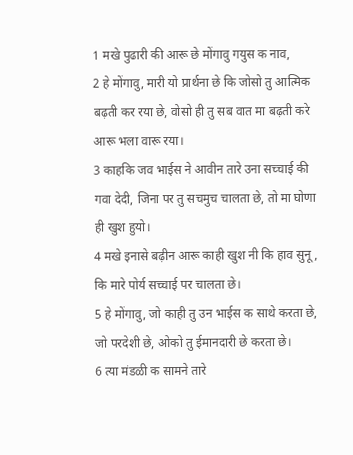1 मखे पुढारी की आरू छे मोंगावु गयुस क नाव,
2 हे मोंगावु, मारी यो प्रार्थना छे कि जोसो तु आत्मिक बढ़ती कर रया छे, वोसो ही तु सब वात मा बढ़ती करे आरू भला वारू रया।
3 काहकि जव भाईस ने आवीन तारे उना सच्चाई की गवा देदी, जिना पर तु सचमुच चालता छे, तो मा घोणा ही खुश हुयो।
4 मखे इनासे बढ़ीन आरू काही खुश नी कि हाव सुनू, कि मारे पोर्य सच्चाई पर चालता छे।
5 हे मोंगावु, जो काही तु उन भाईस क साथे करता छे, जो परदेशी छे, ओको तु ईमानदारी छे करता छे।
6 त्या मंडळी क सामने तारे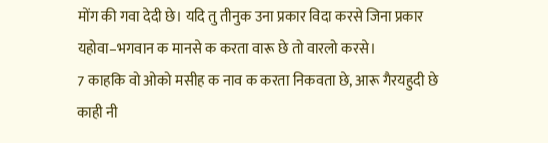मोंग की गवा देदी छे। यदि तु तीनुक उना प्रकार विदा करसे जिना प्रकार यहोवा–भगवान क मानसे क करता वारू छे तो वारलो करसे।
7 काहकि वो ओको मसीह क नाव क करता निकवता छे, आरू गैरयहुदी छे काही नी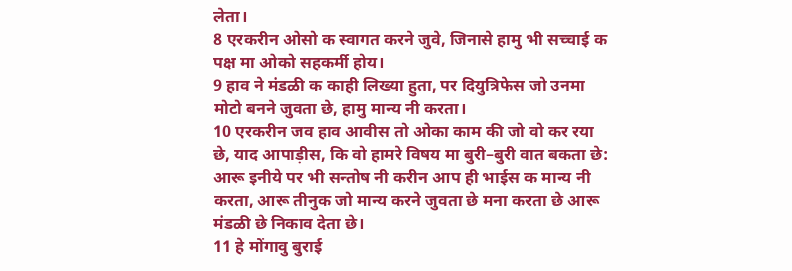लेता।
8 एरकरीन ओसो क स्वागत करने जुवे, जिनासे हामु भी सच्चाई क पक्ष मा ओको सहकर्मी होय।
9 हाव ने मंडळी क काही लिख्या हुता, पर दियुत्रिफेस जो उनमा मोटो बनने जुवता छे, हामु मान्य नी करता।
10 एरकरीन जव हाव आवीस तो ओका काम की जो वो कर रया छे, याद आपाड़ीस, कि वो हामरे विषय मा बुरी–बुरी वात बकता छे: आरू इनीये पर भी सन्तोष नी करीन आप ही भाईस क मान्य नी करता, आरू तीनुक जो मान्य करने जुवता छे मना करता छे आरू मंडळी छे निकाव देता छे।
11 हे मोंगावु बुराई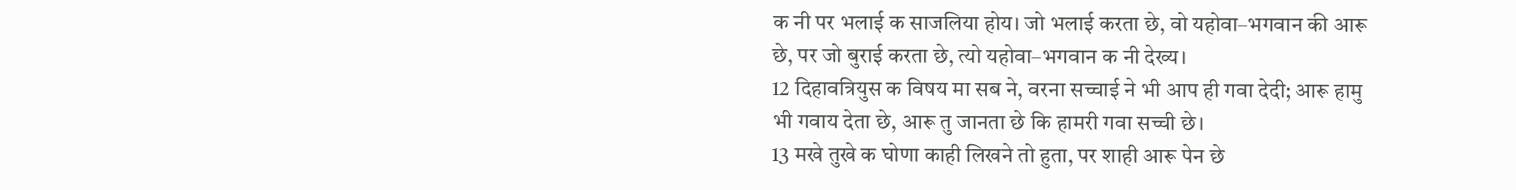क नी पर भलाई क साजलिया होय। जो भलाई करता छे, वो यहोवा–भगवान की आरू छे, पर जो बुराई करता छे, त्यो यहोवा–भगवान क नी देख्य।
12 दिहावत्रियुस क विषय मा सब ने, वरना सच्चाई ने भी आप ही गवा देदी; आरू हामु भी गवाय देता छे, आरू तु जानता छे कि हामरी गवा सच्ची छे।
13 मखे तुखे क घोणा काही लिखने तो हुता, पर शाही आरू पेन छे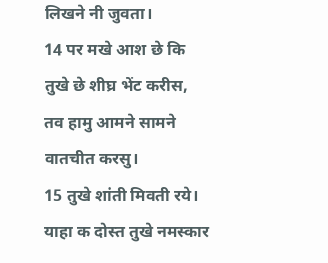लिखने नी जुवता।
14 पर मखे आश छे कि तुखे छे शीघ्र भेंट करीस, तव हामु आमने सामने वातचीत करसु।
15 तुखे शांती मिवती रये। याहा क दोस्त तुखे नमस्कार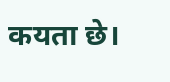कयता छे।